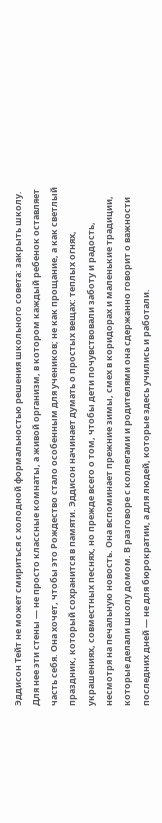Эддисон Тейт не может смириться с холодной формальностью решения школьного совета: закрыть школу. Для нее эти стены — не просто классные комнаты, а живой организм, в котором каждый ребенок оставляет часть себя. Она хочет, чтобы это Рождество стало особенным для учеников; не как прощание, а как светлый праздник, который сохранится в памяти. Эддисон начинает думать о простых вещах: теплых огнях, украшениях, совместных песнях, но прежде всего о том, чтобы дети почувствовали заботу и радость, несмотря на печальную новость. Она вспоминает прежние зимы, смех в коридорах и маленькие традиции, которые делали школу домом. В разговоре с коллегами и родителями она сдержанно говорит о важности последних дней — не для бюрократии, а для людей, которые здесь учились и работали.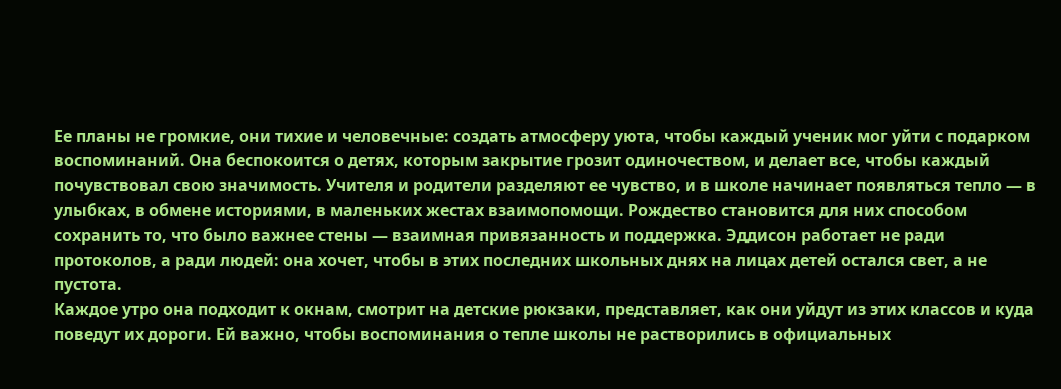Ее планы не громкие, они тихие и человечные: создать атмосферу уюта, чтобы каждый ученик мог уйти с подарком воспоминаний. Она беспокоится о детях, которым закрытие грозит одиночеством, и делает все, чтобы каждый почувствовал свою значимость. Учителя и родители разделяют ее чувство, и в школе начинает появляться тепло — в улыбках, в обмене историями, в маленьких жестах взаимопомощи. Рождество становится для них способом сохранить то, что было важнее стены — взаимная привязанность и поддержка. Эддисон работает не ради протоколов, а ради людей: она хочет, чтобы в этих последних школьных днях на лицах детей остался свет, а не пустота.
Каждое утро она подходит к окнам, смотрит на детские рюкзаки, представляет, как они уйдут из этих классов и куда поведут их дороги. Ей важно, чтобы воспоминания о тепле школы не растворились в официальных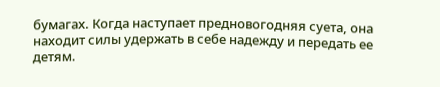бумагах. Когда наступает предновогодняя суета, она находит силы удержать в себе надежду и передать ее детям.